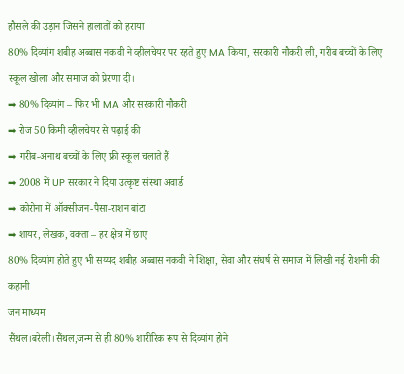हौसले की उड़ान जिसने हालातों को हराया
80% दिव्यांग शबीह अब्बास नकवी ने व्हीलचेयर पर रहते हुए MA किया, सरकारी नौकरी ली, गरीब बच्चों के लिए स्कूल खोला और समाज को प्रेरणा दी।
➡ 80% दिव्यांग – फिर भी MA और सरकारी नौकरी
➡ रोज 50 किमी व्हीलचेयर से पढ़ाई की
➡ गरीब-अनाथ बच्चों के लिए फ्री स्कूल चलाते हैं
➡ 2008 में UP सरकार ने दिया उत्कृष्ट संस्था अवार्ड
➡ कोरोना में ऑक्सीजन-पैसा-राशन बांटा
➡ शायर, लेखक, वक्ता – हर क्षेत्र में छाए
80% दिव्यांग होते हुए भी सय्यद शबीह अब्बास नकवी ने शिक्षा, सेवा और संघर्ष से समाज में लिखी नई रोशनी की कहानी
जन माध्यम
सैंथल।बरेली।सैंथल,जन्म से ही 80% शारीरिक रूप से दिव्यांग होने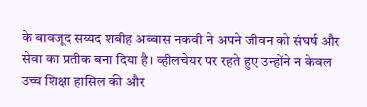के बावजूद सय्यद शबीह अब्बास नकवी ने अपने जीवन को संघर्ष और सेवा का प्रतीक बना दिया है। व्हीलचेयर पर रहते हुए उन्होंने न केवल उच्च शिक्षा हासिल की और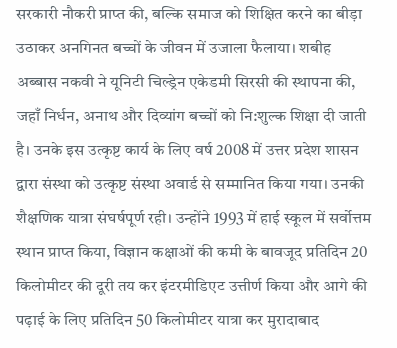सरकारी नौकरी प्राप्त की, बल्कि समाज को शिक्षित करने का बीड़ा उठाकर अनगिनत बच्चों के जीवन में उजाला फैलाया। शबीह अब्बास नकवी ने यूनिटी चिल्ड्रेन एकेडमी सिरसी की स्थापना की, जहाँ निर्धन, अनाथ और दिव्यांग बच्चों को नि:शुल्क शिक्षा दी जाती है। उनके इस उत्कृष्ट कार्य के लिए वर्ष 2008 में उत्तर प्रदेश शासन द्वारा संस्था को उत्कृष्ट संस्था अवार्ड से सम्मानित किया गया। उनकी शैक्षणिक यात्रा संघर्षपूर्ण रही। उन्होंने 1993 में हाई स्कूल में सर्वोत्तम स्थान प्राप्त किया, विज्ञान कक्षाओं की कमी के बावजूद प्रतिदिन 20 किलोमीटर की दूरी तय कर इंटरमीडिएट उत्तीर्ण किया और आगे की पढ़ाई के लिए प्रतिदिन 50 किलोमीटर यात्रा कर मुरादाबाद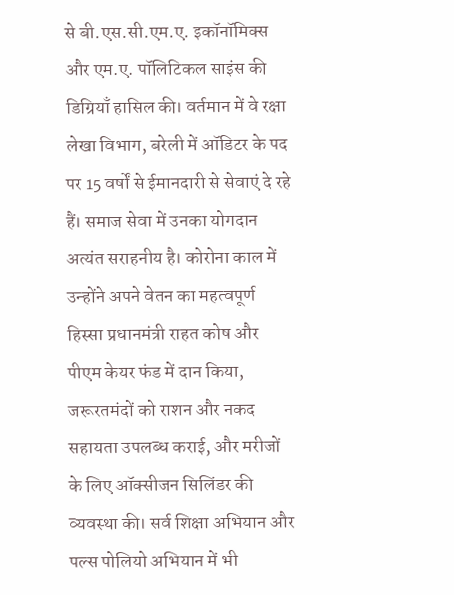से बी.एस.सी.एम.ए. इकॉनॉमिक्स और एम.ए. पॉलिटिकल साइंस की डिग्रियाँ हासिल की। वर्तमान में वे रक्षा लेखा विभाग, बरेली में ऑडिटर के पद पर 15 वर्षों से ईमानदारी से सेवाएं दे रहे हैं। समाज सेवा में उनका योगदान अत्यंत सराहनीय है। कोरोना काल में उन्होंने अपने वेतन का महत्वपूर्ण हिस्सा प्रधानमंत्री राहत कोष और पीएम केयर फंड में दान किया, जरूरतमंदों को राशन और नकद सहायता उपलब्ध कराई, और मरीजों के लिए ऑक्सीजन सिलिंडर की व्यवस्था की। सर्व शिक्षा अभियान और पल्स पोलियो अभियान में भी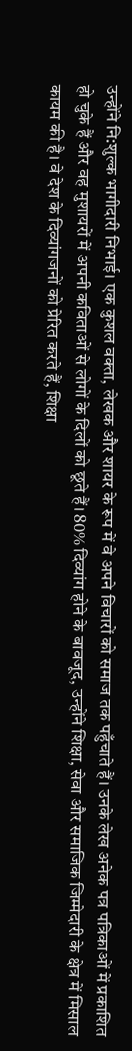उन्होंने नि:शुल्क भागीदारी निभाई। एक कुशल वक्ता, लेखक और शायर के रूप में वे अपने विचारों को समाज तक पहुँचाते हैं। उनके लेख अनेक पत्र पत्रिकाओं में प्रकाशित हो चुके हैं और वह मुशायरों में अपनी कविताओं से लोगों के दिलों को छूते हैं। 80% दिव्यांग होने के बावजूद, उन्होंने शिक्षा, सेवा और समाजिक जिम्मेदारी के क्षेत्र में मिसाल कायम की है। वे देश के दिव्यांगजनों को प्रेरित करते हैं, शिक्षा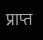प्राप्त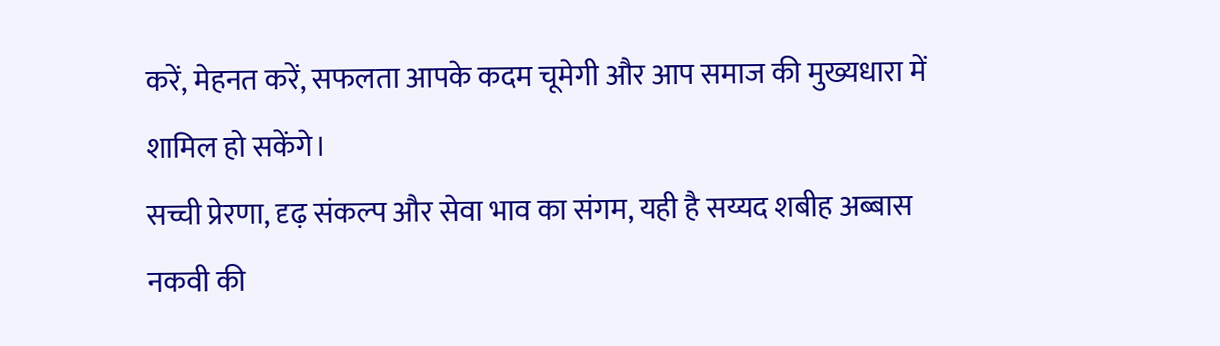करें, मेहनत करें, सफलता आपके कदम चूमेगी और आप समाज की मुख्यधारा में शामिल हो सकेंगे।
सच्ची प्रेरणा, दृढ़ संकल्प और सेवा भाव का संगम, यही है सय्यद शबीह अब्बास नकवी की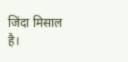जिंदा मिसाल है।